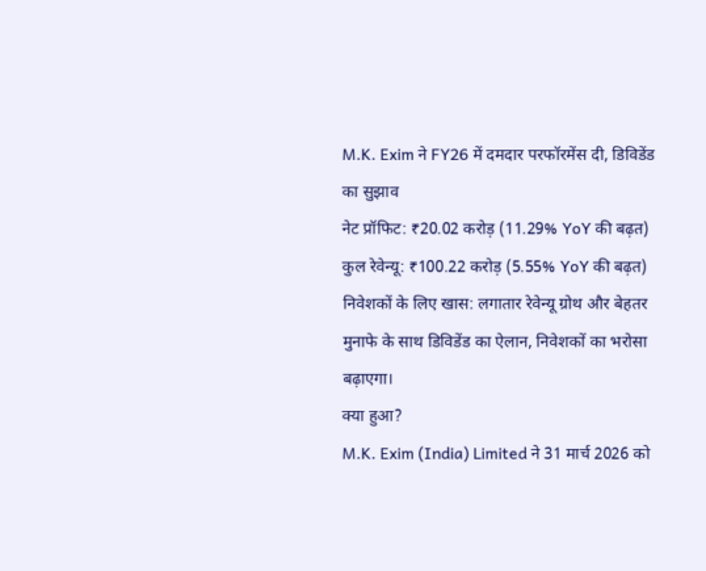M.K. Exim ने FY26 में दमदार परफॉरमेंस दी, डिविडेंड का सुझाव
नेट प्रॉफिट: ₹20.02 करोड़ (11.29% YoY की बढ़त)
कुल रेवेन्यू: ₹100.22 करोड़ (5.55% YoY की बढ़त)
निवेशकों के लिए खास: लगातार रेवेन्यू ग्रोथ और बेहतर मुनाफे के साथ डिविडेंड का ऐलान, निवेशकों का भरोसा बढ़ाएगा।
क्या हुआ?
M.K. Exim (India) Limited ने 31 मार्च 2026 को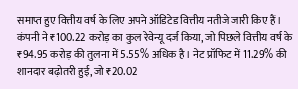समाप्त हुए वित्तीय वर्ष के लिए अपने ऑडिटेड वित्तीय नतीजे जारी किए हैं। कंपनी ने ₹100.22 करोड़ का कुल रेवेन्यू दर्ज किया, जो पिछले वित्तीय वर्ष के ₹94.95 करोड़ की तुलना में 5.55% अधिक है। नेट प्रॉफिट में 11.29% की शानदार बढ़ोतरी हुई, जो ₹20.02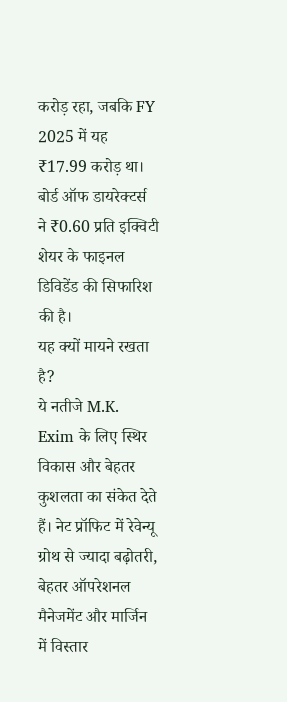करोड़ रहा, जबकि FY 2025 में यह ₹17.99 करोड़ था। बोर्ड ऑफ डायरेक्टर्स ने ₹0.60 प्रति इक्विटी शेयर के फाइनल डिविडेंड की सिफारिश की है।
यह क्यों मायने रखता है?
ये नतीजे M.K. Exim के लिए स्थिर विकास और बेहतर कुशलता का संकेत देते हैं। नेट प्रॉफिट में रेवेन्यू ग्रोथ से ज्यादा बढ़ोतरी, बेहतर ऑपरेशनल मैनेजमेंट और मार्जिन में विस्तार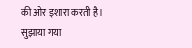की ओर इशारा करती है। सुझाया गया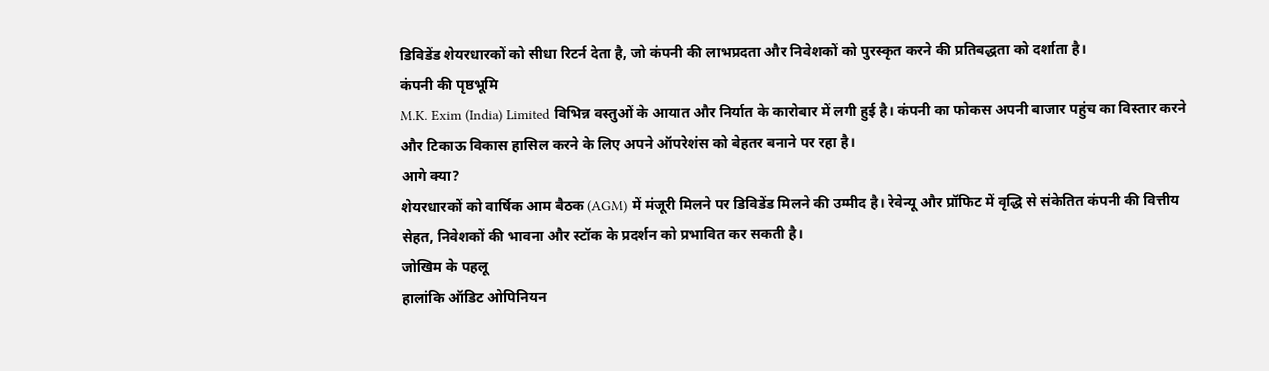डिविडेंड शेयरधारकों को सीधा रिटर्न देता है, जो कंपनी की लाभप्रदता और निवेशकों को पुरस्कृत करने की प्रतिबद्धता को दर्शाता है।
कंपनी की पृष्ठभूमि
M.K. Exim (India) Limited विभिन्न वस्तुओं के आयात और निर्यात के कारोबार में लगी हुई है। कंपनी का फोकस अपनी बाजार पहुंच का विस्तार करने और टिकाऊ विकास हासिल करने के लिए अपने ऑपरेशंस को बेहतर बनाने पर रहा है।
आगे क्या?
शेयरधारकों को वार्षिक आम बैठक (AGM) में मंजूरी मिलने पर डिविडेंड मिलने की उम्मीद है। रेवेन्यू और प्रॉफिट में वृद्धि से संकेतित कंपनी की वित्तीय सेहत, निवेशकों की भावना और स्टॉक के प्रदर्शन को प्रभावित कर सकती है।
जोखिम के पहलू
हालांकि ऑडिट ओपिनियन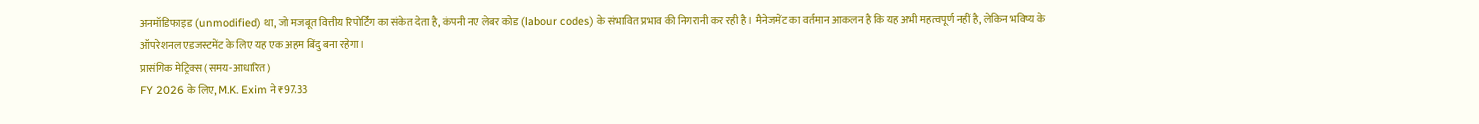अनमॉडिफाइड (unmodified) था, जो मजबूत वित्तीय रिपोर्टिंग का संकेत देता है, कंपनी नए लेबर कोड (labour codes) के संभावित प्रभाव की निगरानी कर रही है। मैनेजमेंट का वर्तमान आकलन है कि यह अभी महत्वपूर्ण नहीं है, लेकिन भविष्य के ऑपरेशनल एडजस्टमेंट के लिए यह एक अहम बिंदु बना रहेगा।
प्रासंगिक मेट्रिक्स (समय-आधारित)
FY 2026 के लिए, M.K. Exim ने ₹97.33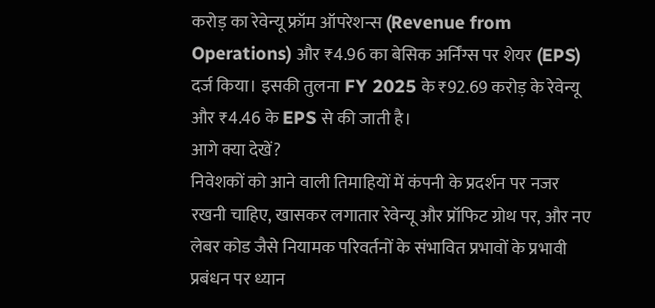करोड़ का रेवेन्यू फ्रॉम ऑपरेशन्स (Revenue from Operations) और ₹4.96 का बेसिक अर्निंग्स पर शेयर (EPS) दर्ज किया। इसकी तुलना FY 2025 के ₹92.69 करोड़ के रेवेन्यू और ₹4.46 के EPS से की जाती है।
आगे क्या देखें?
निवेशकों को आने वाली तिमाहियों में कंपनी के प्रदर्शन पर नजर रखनी चाहिए, खासकर लगातार रेवेन्यू और प्रॉफिट ग्रोथ पर, और नए लेबर कोड जैसे नियामक परिवर्तनों के संभावित प्रभावों के प्रभावी प्रबंधन पर ध्यान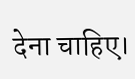देना चाहिए।